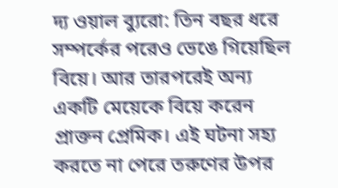দ্য ওয়াল ব্যুরো: তিন বছর ধরে সম্পর্কের পরেও ভেঙে গিয়েছিল বিয়ে। আর তারপরেই অন্য একটি মেয়েকে বিয়ে করেন প্রাক্তন প্রেমিক। এই ঘটনা সহ্য করতে না পেরে তরুণের উপর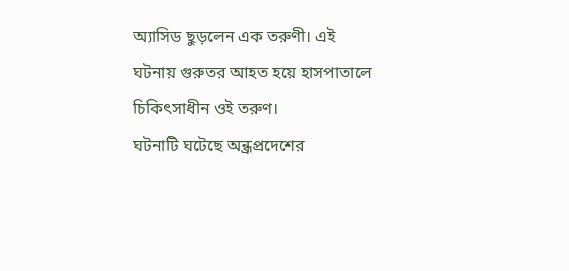অ্যাসিড ছুড়লেন এক তরুণী। এই ঘটনায় গুরুতর আহত হয়ে হাসপাতালে চিকিৎসাধীন ওই তরুণ।
ঘটনাটি ঘটেছে অন্ধ্রপ্রদেশের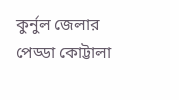কুর্নুল জেলার পেড্ডা কোট্টালা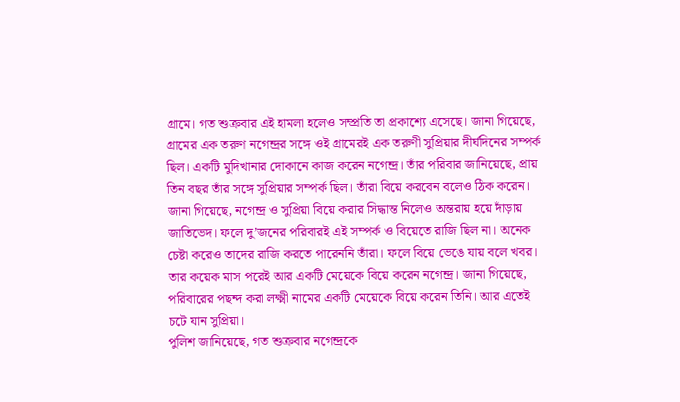গ্রামে। গত শুক্রবার এই হামলা হলেও সম্প্রতি তা প্রকাশ্যে এসেছে। জানা গিয়েছে, গ্রামের এক তরুণ নগেন্দ্রর সঙ্গে ওই গ্রামেরই এক তরুণী সুপ্রিয়ার দীর্ঘদিনের সম্পর্ক ছিল। একটি মুদিখানার দোকানে কাজ করেন নগেন্দ্র। তাঁর পরিবার জানিয়েছে, প্রায় তিন বছর তাঁর সঙ্গে সুপ্রিয়ার সম্পর্ক ছিল। তাঁরা বিয়ে করবেন বলেও ঠিক করেন।
জানা গিয়েছে, নগেন্দ্র ও সুপ্রিয়া বিয়ে করার সিদ্ধান্ত নিলেও অন্তরায় হয়ে দাঁড়ায় জাতিভেদ। ফলে দু’জনের পরিবারই এই সম্পর্ক ও বিয়েতে রাজি ছিল না। অনেক চেষ্টা করেও তাদের রাজি করতে পারেননি তাঁরা। ফলে বিয়ে ভেঙে যায় বলে খবর। তার কয়েক মাস পরেই আর একটি মেয়েকে বিয়ে করেন নগেন্দ্র। জানা গিয়েছে, পরিবারের পছন্দ করা লক্ষ্মী নামের একটি মেয়েকে বিয়ে করেন তিনি। আর এতেই চটে যান সুপ্রিয়া।
পুলিশ জানিয়েছে, গত শুক্রবার নগেন্দ্রকে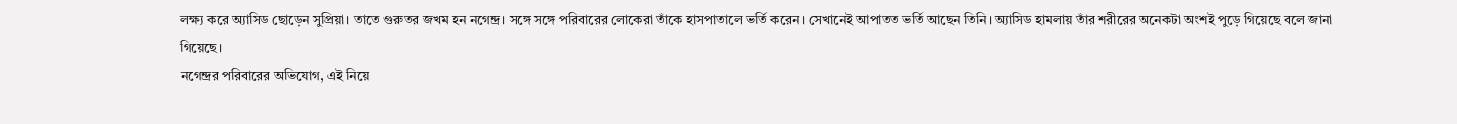লক্ষ্য করে অ্যাসিড ছোড়েন সুপ্রিয়া। তাতে গুরুতর জখম হন নগেন্দ্র। সঙ্গে সঙ্গে পরিবারের লোকেরা তাঁকে হাসপাতালে ভর্তি করেন। সেখানেই আপাতত ভর্তি আছেন তিনি। অ্যাসিড হামলায় তাঁর শরীরের অনেকটা অংশই পুড়ে গিয়েছে বলে জানা গিয়েছে।
নগেন্দ্রর পরিবারের অভিযোগ, এই নিয়ে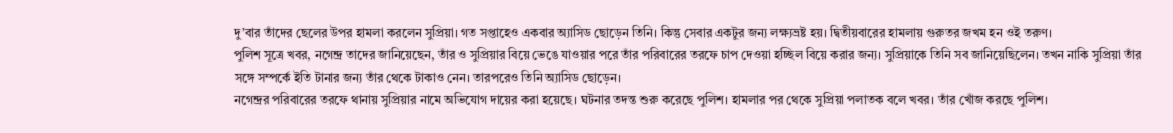দু’বার তাঁদের ছেলের উপর হামলা করলেন সুপ্রিয়া। গত সপ্তাহেও একবার অ্যাসিড ছোড়েন তিনি। কিন্তু সেবার একটুর জন্য লক্ষ্যভ্রষ্ট হয়। দ্বিতীয়বারের হামলায় গুরুতর জখম হন ওই তরুণ।
পুলিশ সূত্রে খবর, নগেন্দ্র তাদের জানিয়েছেন, তাঁর ও সুপ্রিয়ার বিয়ে ভেঙে যাওয়ার পরে তাঁর পরিবারের তরফে চাপ দেওয়া হচ্ছিল বিয়ে করার জন্য। সুপ্রিয়াকে তিনি সব জানিয়েছিলেন। তখন নাকি সুপ্রিয়া তাঁর সঙ্গে সম্পর্কে ইতি টানার জন্য তাঁর থেকে টাকাও নেন। তারপরেও তিনি অ্যাসিড ছোড়েন।
নগেন্দ্রর পরিবারের তরফে থানায় সুপ্রিয়ার নামে অভিযোগ দায়ের করা হয়েছে। ঘটনার তদন্ত শুরু করেছে পুলিশ। হামলার পর থেকে সুপ্রিয়া পলাতক বলে খবর। তাঁর খোঁজ করছে পুলিশ।